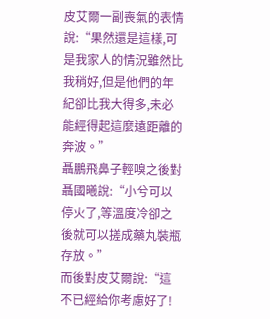皮艾爾一副喪氣的表情說:“果然還是這樣,可是我家人的情況雖然比我稍好,但是他們的年紀卻比我大得多,未必能經得起這麼遠距離的奔波。”
聶鵬飛鼻子輕嗅之後對聶國曦說:“小兮可以停火了,等溫度冷卻之後就可以搓成藥丸裝瓶存放。”
而後對皮艾爾說:“這不已經給你考慮好了!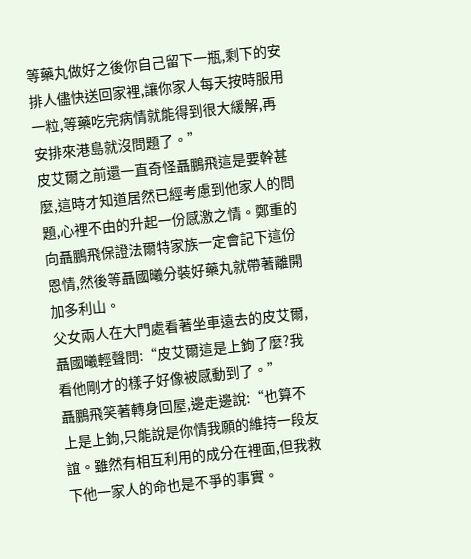等藥丸做好之後你自己留下一瓶,剩下的安排人儘快送回家裡,讓你家人每天按時服用一粒,等藥吃完病情就能得到很大緩解,再安排來港島就沒問題了。”
皮艾爾之前還一直奇怪聶鵬飛這是要幹甚麼,這時才知道居然已經考慮到他家人的問題,心裡不由的升起一份感激之情。鄭重的向聶鵬飛保證法爾特家族一定會記下這份恩情,然後等聶國曦分裝好藥丸就帶著離開加多利山。
父女兩人在大門處看著坐車遠去的皮艾爾,聶國曦輕聲問:“皮艾爾這是上鉤了麼?我看他剛才的樣子好像被感動到了。”
聶鵬飛笑著轉身回屋,邊走邊說:“也算不上是上鉤,只能說是你情我願的維持一段友誼。雖然有相互利用的成分在裡面,但我救下他一家人的命也是不爭的事實。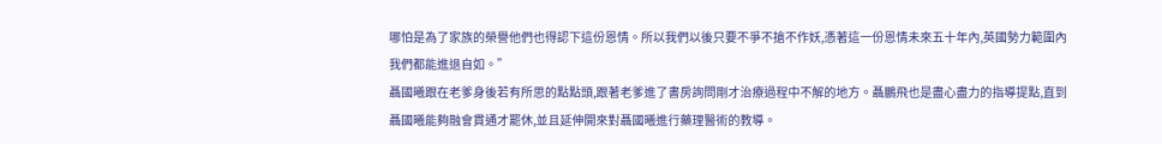哪怕是為了家族的榮譽他們也得認下這份恩情。所以我們以後只要不爭不搶不作妖,憑著這一份恩情未來五十年內,英國勢力範圍內我們都能進退自如。”
聶國曦跟在老爹身後若有所思的點點頭,跟著老爹進了書房詢問剛才治療過程中不解的地方。聶鵬飛也是盡心盡力的指導提點,直到聶國曦能夠融會貫通才罷休,並且延伸開來對聶國曦進行藥理醫術的教導。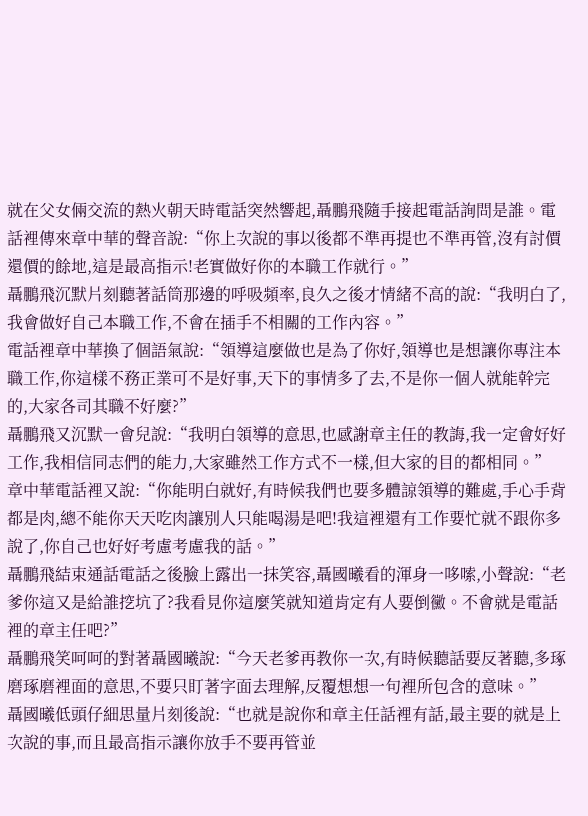就在父女倆交流的熱火朝天時電話突然響起,聶鵬飛隨手接起電話詢問是誰。電話裡傳來章中華的聲音說:“你上次說的事以後都不準再提也不準再管,沒有討價還價的餘地,這是最高指示!老實做好你的本職工作就行。”
聶鵬飛沉默片刻聽著話筒那邊的呼吸頻率,良久之後才情緒不高的說:“我明白了,我會做好自己本職工作,不會在插手不相關的工作內容。”
電話裡章中華換了個語氣說:“領導這麼做也是為了你好,領導也是想讓你專注本職工作,你這樣不務正業可不是好事,天下的事情多了去,不是你一個人就能幹完的,大家各司其職不好麼?”
聶鵬飛又沉默一會兒說:“我明白領導的意思,也感謝章主任的教誨,我一定會好好工作,我相信同志們的能力,大家雖然工作方式不一樣,但大家的目的都相同。”
章中華電話裡又說:“你能明白就好,有時候我們也要多體諒領導的難處,手心手背都是肉,總不能你天天吃肉讓別人只能喝湯是吧!我這裡還有工作要忙就不跟你多說了,你自己也好好考慮考慮我的話。”
聶鵬飛結束通話電話之後臉上露出一抹笑容,聶國曦看的渾身一哆嗦,小聲說:“老爹你這又是給誰挖坑了?我看見你這麼笑就知道肯定有人要倒黴。不會就是電話裡的章主任吧?”
聶鵬飛笑呵呵的對著聶國曦說:“今天老爹再教你一次,有時候聽話要反著聽,多琢磨琢磨裡面的意思,不要只盯著字面去理解,反覆想想一句裡所包含的意味。”
聶國曦低頭仔細思量片刻後說:“也就是說你和章主任話裡有話,最主要的就是上次說的事,而且最高指示讓你放手不要再管並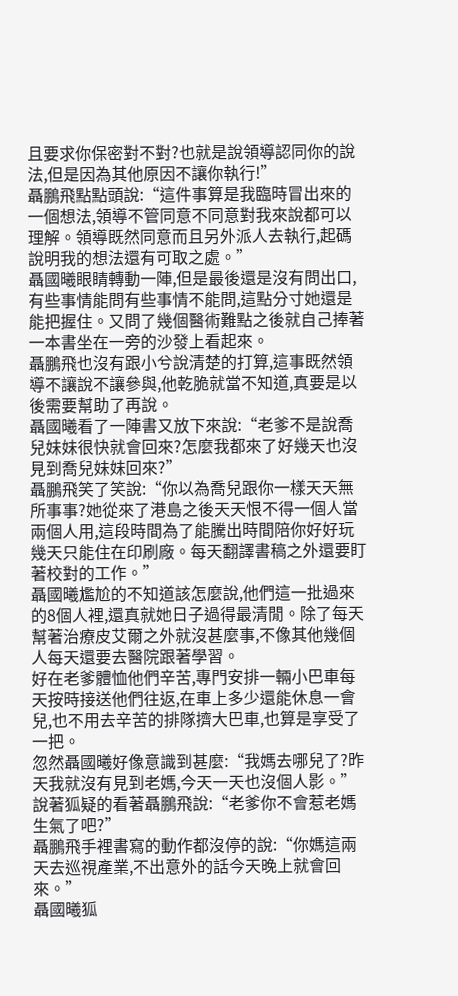且要求你保密對不對?也就是說領導認同你的說法,但是因為其他原因不讓你執行!”
聶鵬飛點點頭說:“這件事算是我臨時冒出來的一個想法,領導不管同意不同意對我來說都可以理解。領導既然同意而且另外派人去執行,起碼說明我的想法還有可取之處。”
聶國曦眼睛轉動一陣,但是最後還是沒有問出口,有些事情能問有些事情不能問,這點分寸她還是能把握住。又問了幾個醫術難點之後就自己捧著一本書坐在一旁的沙發上看起來。
聶鵬飛也沒有跟小兮說清楚的打算,這事既然領導不讓說不讓參與,他乾脆就當不知道,真要是以後需要幫助了再說。
聶國曦看了一陣書又放下來說:“老爹不是說喬兒妹妹很快就會回來?怎麼我都來了好幾天也沒見到喬兒妹妹回來?”
聶鵬飛笑了笑說:“你以為喬兒跟你一樣天天無所事事?她從來了港島之後天天恨不得一個人當兩個人用,這段時間為了能騰出時間陪你好好玩幾天只能住在印刷廠。每天翻譯書稿之外還要盯著校對的工作。”
聶國曦尷尬的不知道該怎麼說,他們這一批過來的8個人裡,還真就她日子過得最清閒。除了每天幫著治療皮艾爾之外就沒甚麼事,不像其他幾個人每天還要去醫院跟著學習。
好在老爹體恤他們辛苦,專門安排一輛小巴車每天按時接送他們往返,在車上多少還能休息一會兒,也不用去辛苦的排隊擠大巴車,也算是享受了一把。
忽然聶國曦好像意識到甚麼:“我媽去哪兒了?昨天我就沒有見到老媽,今天一天也沒個人影。”說著狐疑的看著聶鵬飛說:“老爹你不會惹老媽生氣了吧?”
聶鵬飛手裡書寫的動作都沒停的說:“你媽這兩天去巡視產業,不出意外的話今天晚上就會回來。”
聶國曦狐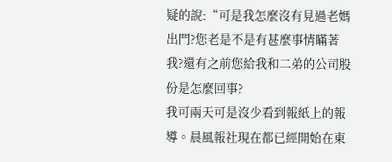疑的說:“可是我怎麼沒有見過老媽出門?您老是不是有甚麼事情瞞著我?還有之前您給我和二弟的公司股份是怎麼回事?
我可兩天可是沒少看到報紙上的報導。晨風報社現在都已經開始在東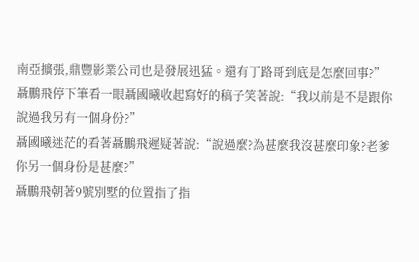南亞擴張,鼎豐影業公司也是發展迅猛。還有丁路哥到底是怎麼回事?”
聶鵬飛停下筆看一眼聶國曦收起寫好的稿子笑著說:“我以前是不是跟你說過我另有一個身份?”
聶國曦迷茫的看著聶鵬飛遲疑著說:“說過麼?為甚麼我沒甚麼印象?老爹你另一個身份是甚麼?”
聶鵬飛朝著9號別墅的位置指了指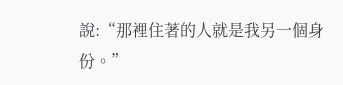說:“那裡住著的人就是我另一個身份。”